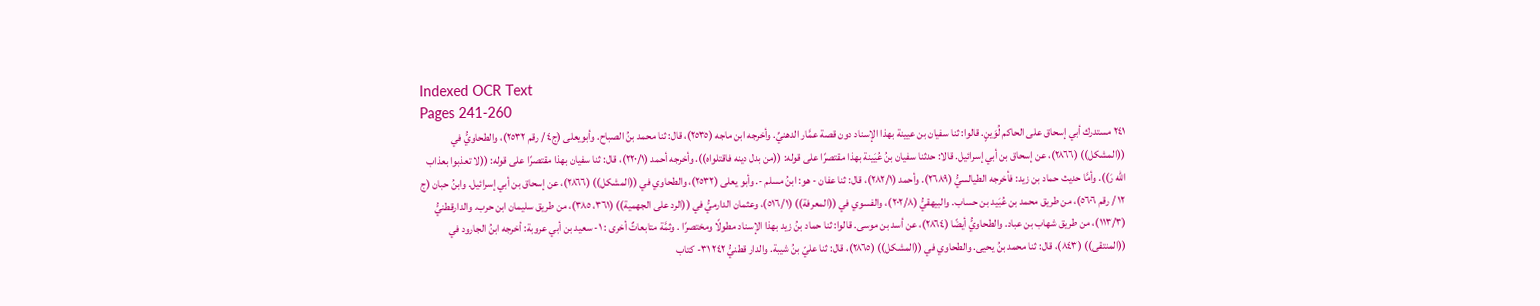Indexed OCR Text
Pages 241-260
٢٤١ مستدرك أبي إسحاق على الحاكم لُوَينٍ. قالوا: ثنا سفيان بن عيينة بهذا الإسناد دون قصة عمَّار الدهنيِّ. وأخرجه ابن ماجه (٢٥٣٥)، قال: ثنا محمد بنُ الصباح. وأبويعلى (ج٤ / رقم ٢٥٣٢)، والطحاويُّ في ((المشكل)) (٢٨٦٦)، عن إسحاق بن أبي إسرائيل. قالا: حدثنا سفيان بنُ عُيَينة بهذا مقتصرًا على قوله: ((من بدل دينه فاقتلواه)). وأخرجه أحمد (٢٢٠/١)، قال: ثنا سفيان بهذا مقتصرًا على قوله: ((لا تعذبوا بعذاب الله رَ)). وأمَّا حدیث حماد بن زيد: فأخرجه الطيالسيُّ (٢٦٨٩). وأحمد (٢٨٢/١)، قال: ثنا عفان - هو: ابنُ مسلم -. وأبو يعلى (٢٥٣٢)، والطحاوي في ((المشكل)) (٢٨٦٦)، عن إسحاق بن أبي إسرائيل. وابنُ حبان (ج ١٢ / رقم ٥٦٠٦)، من طريق محمد بن عُبَيد بن حساب. والبيهقيُّ (٢٠٢/٨)، والفسوي في ((المعرفة)) (٥١٦/١)، وعثمان الدارميُّ في ((الرد على الجهمية)) (٣٦١، ٣٨٥)، من طريق سليمان ابن حرب. والدارقطنيُّ (١١٣/٣)، من طريق شهاب بن عباد. والطحاويُّ أيضًا (٢٨٦٤)، عن أسد بن موسى. قالوا: ثنا حماد بنُ زيد بهذا الإسناد مطولًا ومختصرًا . وثمَّة متابعاتٌ أخرى : ١- سعيد بن أبي عروبة: أخرجه ابنُ الجارود في ((المنتقى)) (٨٤٣)، قال: ثنا محمد بنُ يحيى. والطحاوي في ((المشكل)) (٢٨٦٥)، قال: ثنا عليّ بنُ شيبة. والدار قطنيُّ ٢٤٢ ٣١- كتاب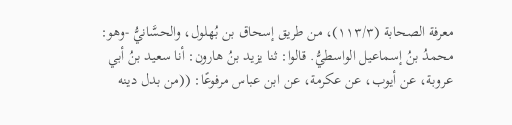معرفة الصحابة (١١٣/٣)، من طريق إسحاق بن بُهلول، والحسَّانيُّ -وهو: محمدُ بنُ إسماعيل الواسطيُّ. قالوا: ثنا يزيد بنُ هارون: أنا سعيد بنُ أبي عروبة، عن أيوب، عن عكرمة، عن ابن عباس مرفوعًا: ((من بدل دينه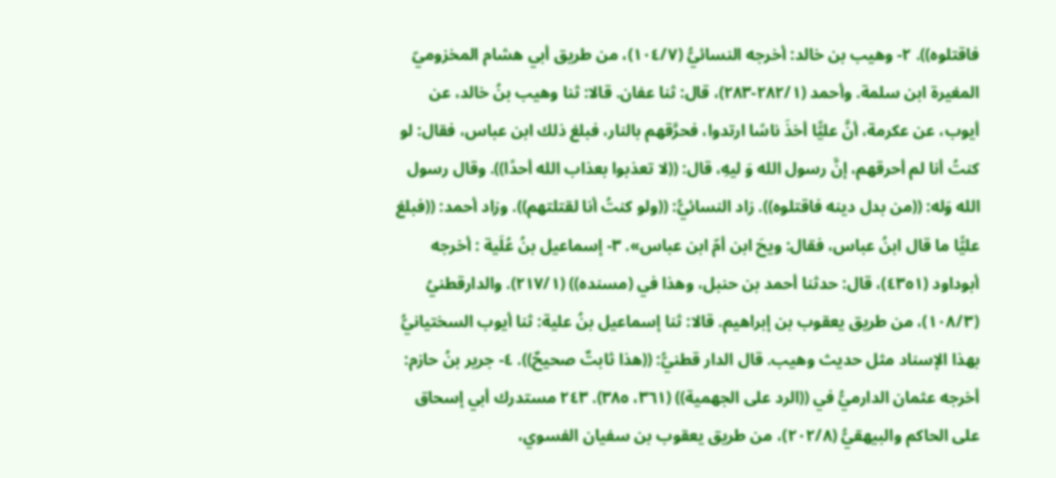فاقتلوه)). ٢- وهيب بن خالد: أخرجه النسائيُّ (١٠٤/٧)، من طريق أبي هشام المخزوميّ المغيرة ابن سلمة. وأحمد (٢٨٢/١-٢٨٣)، قال: ثنا عفان. قالا: ثنا وهيب بنُ خالد، عن أيوب، عن عكرمة، أنَّ عليًّا أخذَ ناسًا ارتدوا، فحرَّقهم بالنار، فبلغ ذلك ابن عباس، فقال: لو كنتُ أنا لم أحرقهم، إنَّ رسول الله وَ ليهِ، قال: ((لا تعذبوا بعذاب الله أحدًا)). وقال رسول الله وَله: ((من بدل دينه فاقتلوه)). زاد النسائيُّ: ((ولو كنتُ أنا لقتلتهم)). وزاد أحمد: ((فبلغ عليًّا ما قال ابنُ عباس، فقال: ويحَ ابن أمّ ابن عباس». ٣- إسماعيل بنُ عُلَية : أخرجه أبوداود (٤٣٥١)، قال: حدثنا أحمد بن حنبل، وهذا في (مسنده)) (٢١٧/١). والدارقطنيُ (١٠٨/٣)، من طريق يعقوب بن إبراهيم. قالا: ثنا إسماعيل بنُ علية: ثنا أيوب السختيانيُّ بهذا الإسناد مثل حديث وهيب. قال الدار قطنيُّ: ((هذا ثابتٌ صحيحٌ)). ٤- جریر بنُ حازم: أخرجه عثمان الدارميُّ في ((الرد على الجهمية)) (٣٦١، ٣٨٥). ٢٤٣ مستدرك أبي إسحاق على الحاكم والبيهقيُّ (٢٠٢/٨)، من طريق يعقوب بن سفيان الفسوي،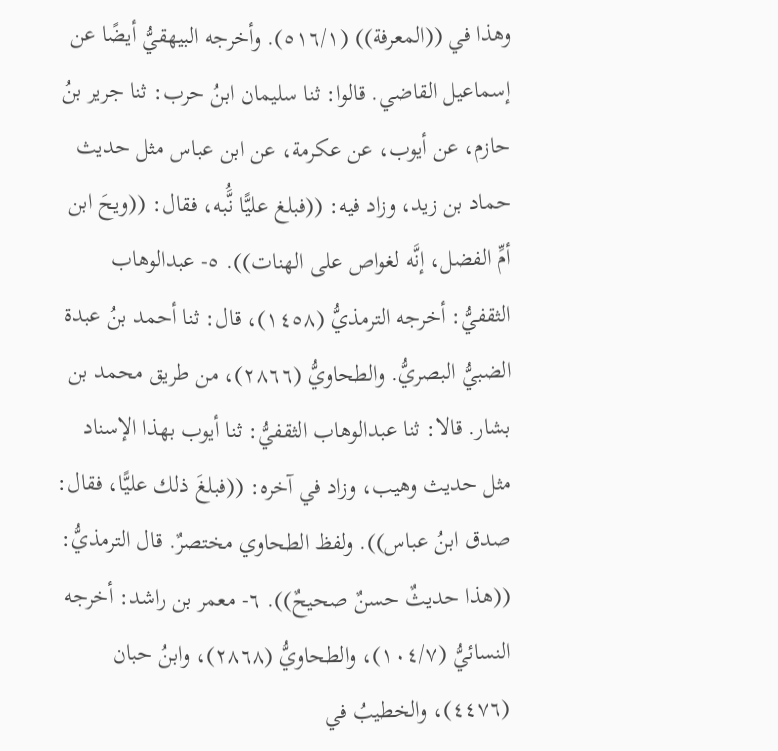وهذا في ((المعرفة)) (٥١٦/١). وأخرجه البيهقيُّ أيضًا عن إسماعيل القاضي. قالوا: ثنا سليمان ابنُ حرب: ثنا جرير بنُ حازم، عن أيوب، عن عكرمة، عن ابن عباس مثل حديث حماد بن زيد، وزاد فيه: ((فبلغ عليًّا نَُّبه، فقال: ((ويحَ ابن أمِّ الفضل، إنَّه لغواص على الهنات)). ٥- عبدالوهاب الثقفيُّ: أخرجه الترمذيُّ (١٤٥٨)، قال: ثنا أحمد بنُ عبدة الضبيُّ البصريُّ. والطحاويُّ (٢٨٦٦)، من طريق محمد بن بشار. قالا: ثنا عبدالوهاب الثقفيُّ: ثنا أيوب بهذا الإسناد مثل حديث وهيب، وزاد في آخره: ((فبلغَ ذلك عليًّا، فقال: صدق ابنُ عباس)). ولفظ الطحاوي مختصرٌ. قال الترمذيُّ: ((هذا حديثٌ حسنٌ صحيحٌ)). ٦- معمر بن راشد: أخرجه النسائيُّ (١٠٤/٧)، والطحاويُّ (٢٨٦٨)، وابنُ حبان (٤٤٧٦)، والخطيبُ في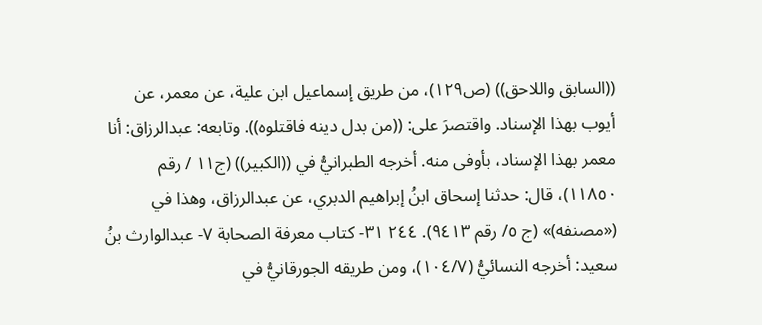((السابق واللاحق)) (ص١٢٩)، من طريق إسماعيل ابن علية، عن معمر، عن أيوب بهذا الإسناد. واقتصرَ على: ((من بدل دينه فاقتلوه)). وتابعه: عبدالرزاق: أنا معمر بهذا الإسناد، بأوفى منه. أخرجه الطبرانيُّ في ((الكبير)) (ج١١ / رقم ١١٨٥٠)، قال: حدثنا إسحاق ابنُ إبراهيم الدبري، عن عبدالرزاق، وهذا في («مصنفه)» (ج ٥/ رقم ٩٤١٣). ٢٤٤ ٣١- كتاب معرفة الصحابة ٧- عبدالوارث بنُ سعید: أخرجه النسائيُّ (١٠٤/٧)، ومن طريقه الجورقانيُّ في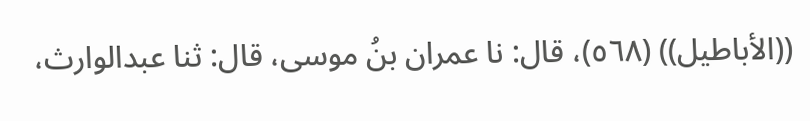((الأباطيل)) (٥٦٨)، قال: نا عمران بنُ موسى، قال: ثنا عبدالوارث،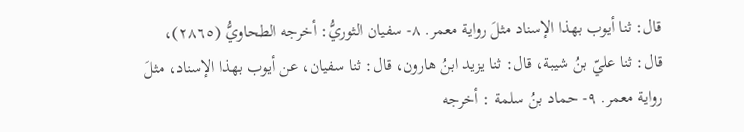قال: ثنا أيوب بهذا الإسناد مثلَ رواية معمر. ٨- سفيان الثوريُّ: أخرجه الطحاويُّ (٢٨٦٥)، قال: ثنا عليّ بنُ شيبة، قال: ثنا يزيد ابنُ هارون، قال: ثنا سفيان، عن أيوب بهذا الإسناد، مثلَ رواية معمر. ٩- حماد بنُ سلمة : أخرجه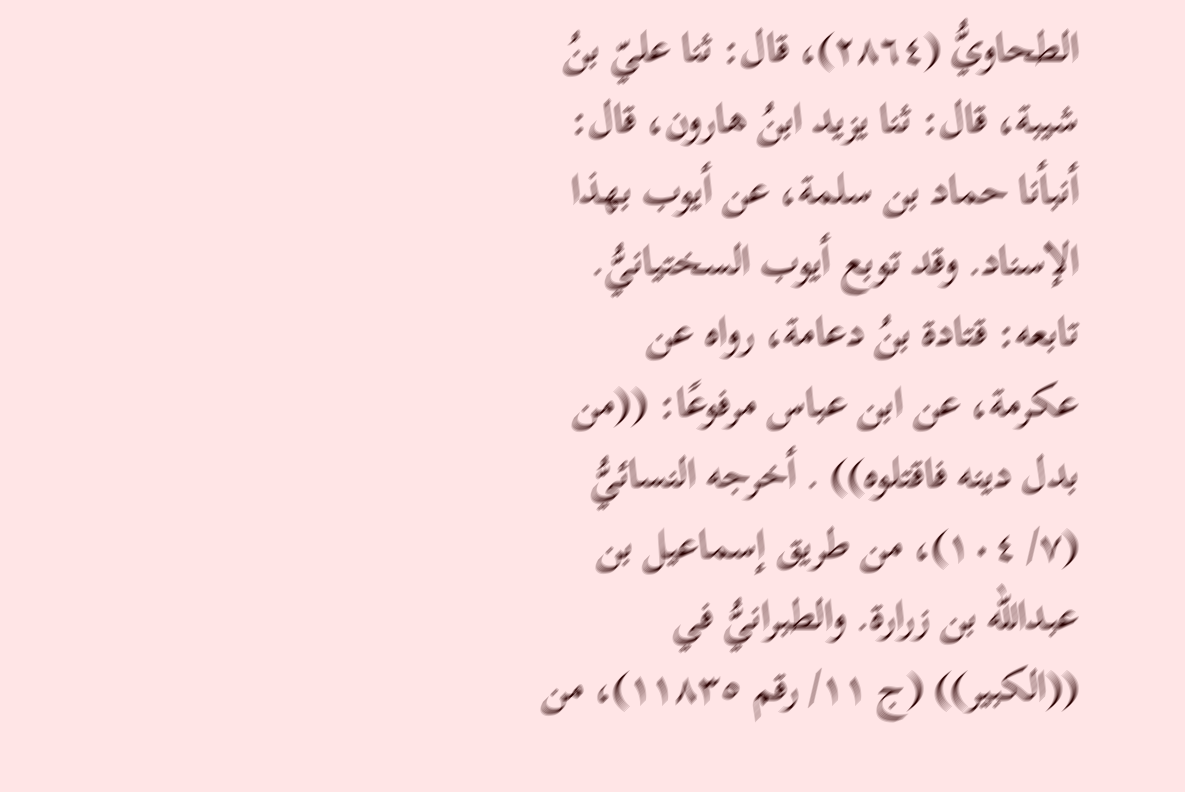الطحاويُّ (٢٨٦٤)، قال: ثنا عليّ بنُ شيبة، قال: ثنا يزيد ابنُ هارون، قال: أنبأنا حماد بن سلمة، عن أيوب بهذا الإسناد. وقد توبع أيوب السختيانيُّ. تابعه: قتادة بنُ دعامة، رواه عن عكرمة، عن ابن عباس مرفوعًا: ((من بدل دينه فاقتلوه)) . أخرجه النسائيُّ (٧/ ١٠٤)، من طريق إسماعيل بن عبدالله بن زرارة. والطبرانيُّ في ((الكبير)) (ج ١١/ رقم ١١٨٣٥)، من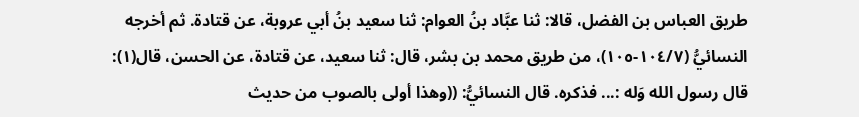طريق العباس بن الفضل، قالا: ثنا عبَّاد بنُ العوام: ثنا سعيد بنُ أبي عروبة، عن قتادة. ثم أخرجه النسائيُّ (١٠٤/٧-١٠٥)، من طريق محمد بن بشر، قال: ثنا سعيد، عن قتادة، عن الحسن، قال(١): قال رسول الله وَله :... فذكره. قال النسائيُّ: ((وهذا أولى بالصوب من حديث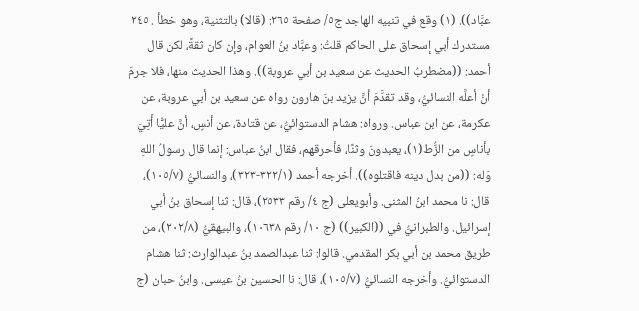عبَّاد)). (١) وقع في تنبيه الهاجد ج٥/ صفحة ٢٦٥: (قالا) بالتثنية، وهو خطأ . ٢٤٥ مستدرك أبي إسحاق على الحاكم قلتُ: وعبَّاد بنُ العوام، وإن كان ثقةً، لكن قال أحمد: ((مضطربُ الحديث عن سعيد بن أبي عروبة)). وهذا الحديث منها، فلا جرمَ أنْ أعلَّه النسائيُّ، وقد تقدَّمَ أنَّ يزيد بنَ هارون رواه عن سعيد بن أبي عروبة، عن عكرمة، عن ابن عباس. ورواه: هشام الدستوائيُّ، عن قتادة، عن أنسٍ، أنَّ عليًّا أَتِيَ بأناسٍ من الزُّط(١)، يعبدونَ وثنًا، فأحرقهم، فقال ابنُ عباس: إنما قال رسولُ اللهِ وَله: ((من بدل دينه فاقتلوه)). أخرجه أحمد (٣٢٢/١-٣٢٣)، والنسائيُّ (١٠٥/٧)، قال: نا محمد ابنُ المثنى. وأبويعلى (ج ٤/ رقم ٢٥٣٣)، قال: ثنا إسحاق بنُ أبي إسرائيل. والطبرانيُّ في ((الكبير)) (ج ١٠/ رقم ١٠٦٣٨)، والبيهقيُّ (٢٠٢/٨)، من طريق محمد بن أبي بكر المقدمي. قالوا: ثنا عبدالصمد بنُ عبدالوارث: ثنا هشام الدستوائيُّ. وأخرجه النسائيُّ (١٠٥/٧)، قال: نا الحسين بنُ عيسى. وابنُ حبان (ج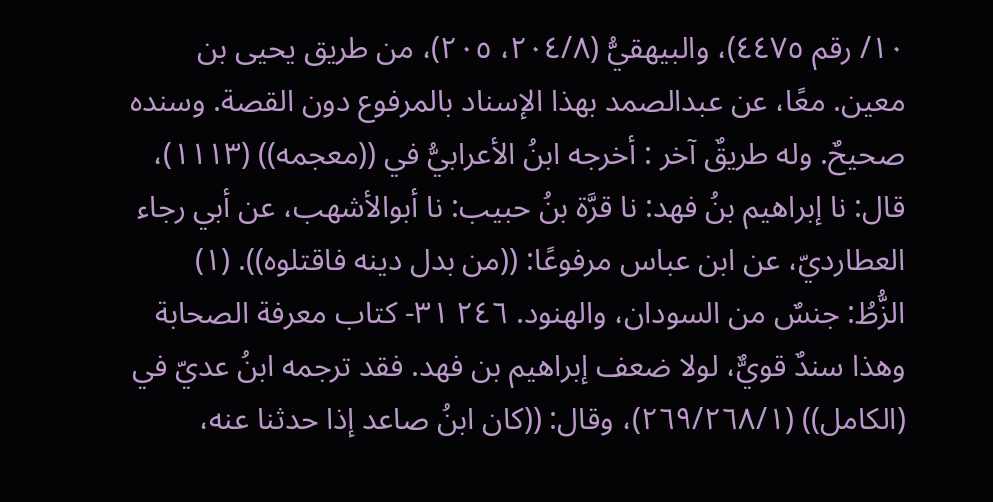١٠/ رقم ٤٤٧٥)، والبيهقيُّ (٢٠٤/٨، ٢٠٥)، من طريق يحيى بن معين. معًا، عن عبدالصمد بهذا الإسناد بالمرفوع دون القصة. وسنده صحيحٌ. وله طريقٌ آخر : أخرجه ابنُ الأعرابيُّ في ((معجمه)) (١١١٣)، قال: نا إبراهيم بنُ فهد: نا قرَّة بنُ حبيب: نا أبوالأشهب، عن أبي رجاء العطارديّ، عن ابن عباس مرفوعًا: ((من بدل دينه فاقتلوه)). (١) الزُّطُ: جنسٌ من السودان، والهنود. ٢٤٦ ٣١- كتاب معرفة الصحابة وهذا سندٌ قويٌّ، لولا ضعف إبراهيم بن فهد. فقد ترجمه ابنُ عديّ في (الكامل)) (٢٦٩/٢٦٨/١)، وقال: ((كان ابنُ صاعد إذا حدثنا عنه،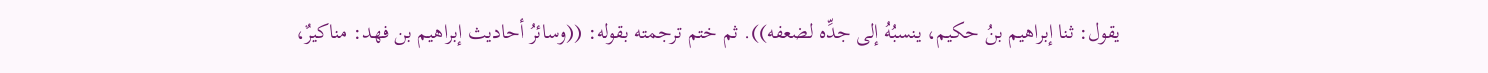يقول: ثنا إبراهيم بنُ حكيم، ينسبُهُ إلى جدِّه لضعفه)). ثم ختم ترجمته بقوله: ((وسائرُ أحاديث إبراهيم بن فهد: مناكيرٌ،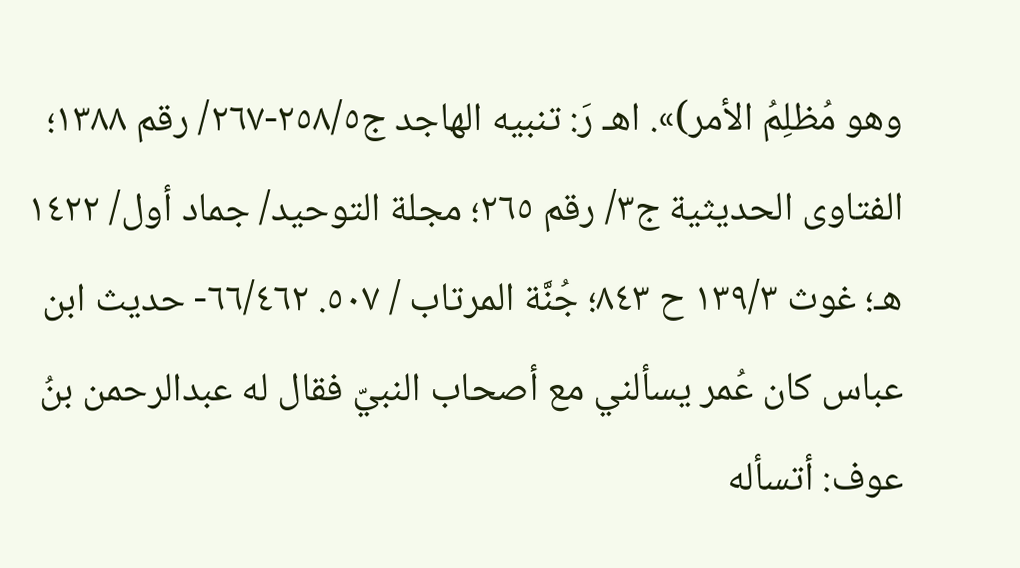وهو مُظلِمُ الأمر)». اهـ رَ: تنبيه الهاجد ج٢٥٨/٥-٢٦٧/ رقم ١٣٨٨؛ الفتاوى الحديثية ج٣/ رقم ٢٦٥؛ مجلة التوحيد/ جماد أول/ ١٤٢٢ هـ؛ غوث ١٣٩/٣ ح ٨٤٣؛ جُنَّة المرتاب / ٥٠٧. ٦٦/٤٦٢- حديث ابن عباس كان عُمر يسألني مع أصحاب النبيّ فقال له عبدالرحمن بنُ عوف: أتسأله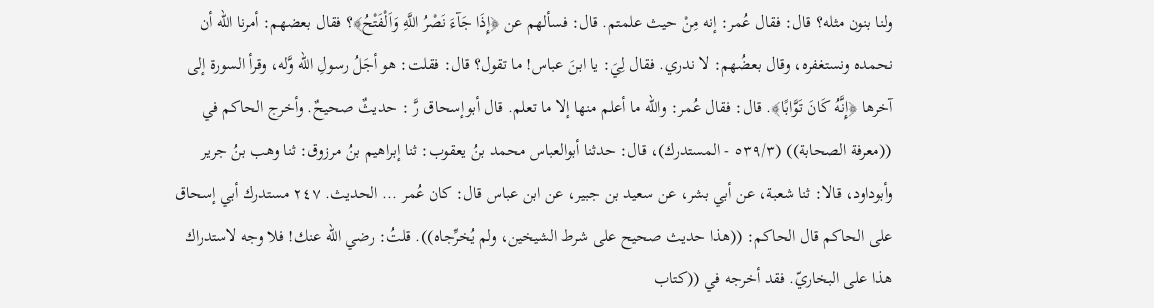ولنا بنون مثله؟ قال: فقال عُمر: إنه مِنْ حيث علمتم. قال: فسألهم عن ﴿إِذَا جَآءَ نَصْرُ اللَّهِ وَاَلْفَتْحُ﴾؟ فقال بعضهم: أمرنا الله أن نحمده ونستغفره، وقال بعضُهم: لا ندري. فقال لِيَ: يا ابنَ عباس! ما تقول؟ قال: فقلت: هو أجَلُ رسولِ الله وَّله، وقرأ السورة إلى آخرها ﴿إِنَّهُ كَانَ تَوَّابًا﴾. قال: فقال عُمر: والله ما أعلم منها إلا ما تعلم. قال أبوإسحاق رَّ : حديثٌ صحيحٌ. وأخرج الحاكم في ((معرفة الصحابة)) (٥٣٩/٣ - المستدرك)، قال: حدثنا أبوالعباس محمد بنُ يعقوب: ثنا إبراهيم بنُ مرزوق: ثنا وهب بنُ جرير وأبوداود، قالا: ثنا شعبة، عن أبي بشر، عن سعيد بن جبير، عن ابن عباس قال: كان عُمر ... الحديث. ٢٤٧ مستدرك أبي إسحاق على الحاكم قال الحاكم: ((هذا حديث صحيح على شرط الشيخين، ولم يُخرِّجاه)). قلتُ: رضي الله عنك! فلا وجه لاستدراك هذا على البخاريّ. فقد أخرجه في ((كتاب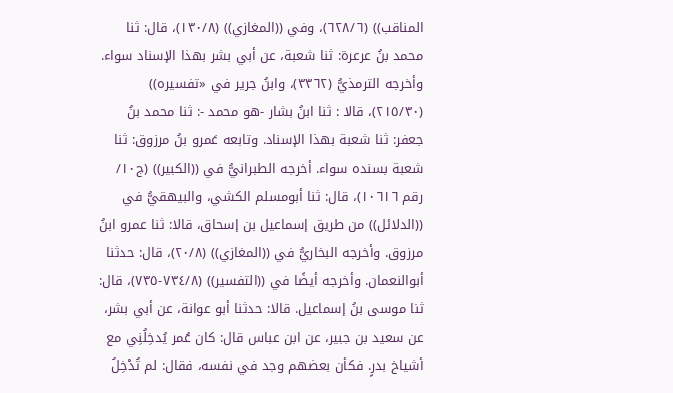المناقب)) (٦٢٨/٦)، وفي ((المغازي)) (١٣٠/٨)، قال: ثنا محمد بنُ عرعرة: ثنا شعبة، عن أبي بشر بهذا الإسناد سواء. وأخرجه الترمذيُّ (٣٣٦٢)، وابنُ جرير في «تفسيره)) (٢١٥/٣٠)، قالا : ثنا ابنُ بشار -هو محمد -: ثنا محمد بنُ جعفر: ثنا شعبة بهذا الإسناد. وتابعه عَمرو بنُ مرزوق: ثنا شعبة بسنده سواء. أخرجه الطبرانيُّ في ((الكبير)) (ج١٠/ رقم ١٠٦١٦)، قال: ثنا أبومسلم الكشي، والبيهقيُّ في ((الدلائل)) من طريق إسماعيل بن إسحاق، قالا: ثنا عمرو ابنُ مرزوق. وأخرجه البخاريُّ في ((المغازي)) (٢٠/٨)، قال: حدثنا أبوالنعمان. وأخرجه أيضًا في ((التفسير)) (٧٣٤/٨-٧٣٥)، قال: ثنا موسى بنُ إسماعيل. قالا: حدثنا أبو عوانة، عن أبي بشر، عن سعيد بن جبير، عن ابن عباس قال: كان عُمر يُدخِلُنِي مع أشياخ بدرٍ. فكأن بعضهم وجد في نفسه، فقال: لم تُدْخِلُ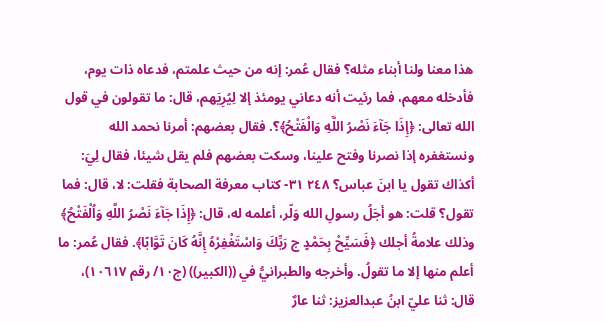هذا معنا ولنا أبناء مثله؟ فقال عُمر: إنه من حيث علمتم، فدعاه ذات يوم، فأدخله معهم، فما رئيت أنه دعاني يومئذ إلا لِيُرِيَهم، قال: ما تقولون في قول الله تعالى: ﴿إِذَا جَآءَ نَصْرُ اللَّهِ وَالْفَتْحُ﴾؟. فقال بعضهم: أمرنا نحمد الله ونستغفره إذا نصرنا وفتح علينا، وسكت بعضهم فلم يقل شيئا، فقال لِيَ: أكذاك تقول يا ابنَ عباس؟ ٢٤٨ ٣١- كتاب معرفة الصحابة فقلت: لا، قال: فما تقول؟ قلت: هو أجَلُ رسولِ الله وَلّر، أعلمه له، قال: ﴿إِذَا جَآءَ نَصْرُ اللَّهِ وَاُلْفَتْحُ﴾ وذلك علامةُ أجلك ﴿فَسَيِّحْ بِحَمْدٍ ج رَبِّكَ وَاسْتَغْفِرْهُ إِنَّهُ كَانَ تَوَّابًا﴾. فقال عُمر: ما أعلم منها إلا ما تقولُ. وأخرجه والطبرانيُّ في ((الكبير)) (ج١٠/ رقم ١٠٦١٧)، قال: ثنا عليّ ابنُ عبدالعزيز: ثنا عارٌ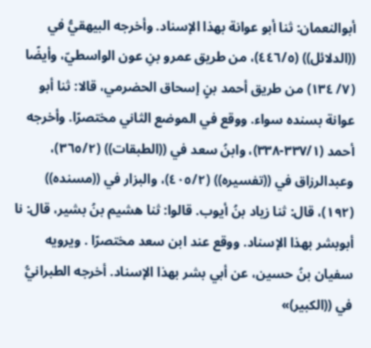أبوالنعمان: ثنا أبو عوانة بهذا الإسناد. وأخرجه البيهقيُّ في ((الدلائل)) (٤٤٦/٥)، من طريق عمرو بنِ عون الواسطيّ، وأيضًا (٧/ ١٣٤) من طريق أحمد بنٍ إسحاق الحضرمي، قالا: ثنا أبو عوانة بسنده سواء. ووقع في الموضع الثاني مختصرًا. وأخرجه أحمد (٣٣٧/١-٣٣٨)، وابنُ سعد في ((الطبقات)) (٣٦٥/٢)، وعبدالرزاق في ((تفسيره)) (٤٠٥/٢)، والبزار في ((مسنده)) (١٩٢)، قال: ثنا زياد بنُ أيوب. قالوا: ثنا هشيم بنُ بشير، قال: نا أبوبشر بهذا الإسناد. ووقع عند ابن سعد مختصرًا . ويرويه سفيان بنُ حسين، عن أبي بشر بهذا الإسناد. أخرجه الطبرانيُّ في ((الكبير)»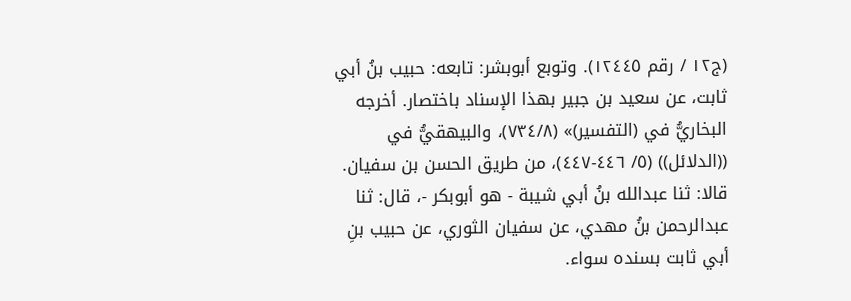(ج١٢ / رقم ١٢٤٤٥). وتوبع أبوبشر: تابعه: حبيب بنُ أبي ثابت، عن سعيد بن جبير بهذا الإسناد باختصار. أخرجه البخاريُّ في (التفسير)» (٧٣٤/٨)، والبيهقيُّ في ((الدلائل)) (٥/ ٤٤٦-٤٤٧)، من طريق الحسن بن سفيان. قالا: ثنا عبدالله بنُ أبي شيبة - هو أبوبكر -، قال: ثنا عبدالرحمن بنُ مهدي، عن سفيان الثوري، عن حبيب بنِ أبي ثابت بسنده سواء.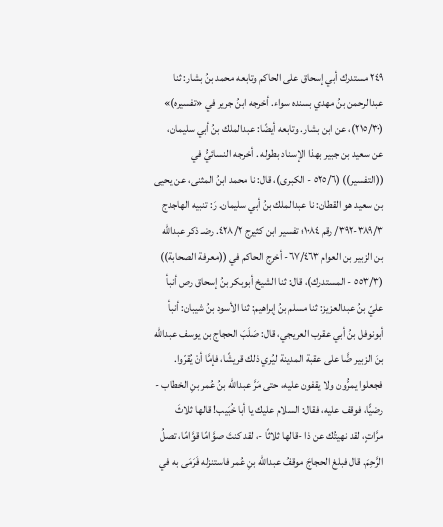٢٤٩ مستدرك أبي إسحاق على الحاكم وتابعه محمد بنُ بشار: ثنا عبدالرحمن بنُ مهدي بسنده سواء. أخرجه ابنُ جرير في «تفسيره)» (٢١٥/٣٠)، عن ابن بشار. وتابعه أيضًا: عبدالملك بنُ أبي سليمان، عن سعيد بن جبير بهذا الإسناد بطوله . أخرجه النسائيُّ في ((التفسير)) (٥٢٥/٦ - الكبرى)، قال: نا محمد ابنُ المثنى، عن يحيى بن سعيد هو القطان: نا عبدالملك بنُ أبي سليمان. رَ: تنبيه الهاجدج ٣٨٩/٣-٣٩٢/ رقم ١٠٨٤؛ تفسير ابن كثيرج ٤٢٨/٢. رضـ ذكر عبدالله بن الزبير بن العوام ٦٧/٤٦٣- أخرج الحاكم في ((معرفة الصحابة)) (٥٥٣/٣ - المستدرك)، قال: ثنا الشيخ أبوبكر بنُ إسحاق رص أنبأ عليّ بنُ عبدالعزيز: ثنا مسلم بنُ إبراهيم: ثنا الأسود بنُ شيبان: أنبأ أبونوفل بنُ أبي عقرب العريجي، قال: صَلَبَ الحجاج بن يوسف عبدالله بنَ الزبير ضَّا على عقبة المدينة ليُري ذلك قريشًا، فإمَّا أنْ يُقرّوا. فجعلوا يمرُّون ولا يقفون عليه، حتى مَرَّ عبدالله بنُ عُمر بنِ الخطاب - رضيًّا، فوقف عليه، فقال: السلام عليك يا أبا خُبَيب! قالها ثلاثَ مرَّاتٍ، لقد نهيتُك عن ذا -قالها ثلاثًا -، لقد كنتَ صوَّامًا قوَّامًا، تصلُ الرَّحِمَ. قال فبلغ الحجاجَ موقفُ عبدالله بنِ عُمر فاستنزله فَرَمَى به في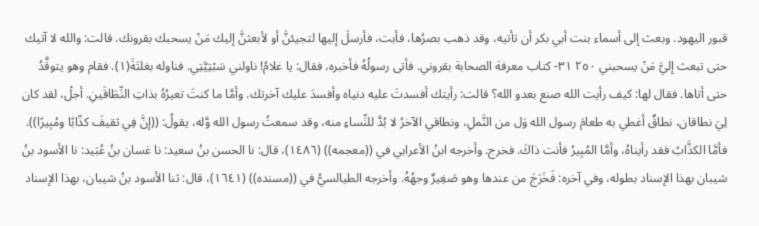قبور اليهود. وبعث إلى أسماء بنت أبي بكر أن تأتيه، وقد ذهب بصرُها، فأبت، فأرسلَ إليها لتجيئنَّ أو لأبعثنَّ إليك مَنْ يسحبك بقرونك. قالت: والله لا آتيك حتى تبعث إليَّ مَنْ يسحبني ٢٥٠ ٣١- كتاب معرفة الصحابة بقروني. فأتى رسولُهُ فأخبره، فقال: يا غلامُ! ناولني سَبْتِيَّتِي. فناوله بغلتَةَ(١). فقام وهو يتوقَّدُ حتى أتاها. فقال لها: كيف رأيت الله صنع بعدو الله؟ قالت: رأيتك أفسدتَ عليه دنياه وأفسدَ عليك آخرتك. وأمَّا ما كنتَ تعيرُهُ بذاتِ النِّطَاقَينِ. أجلْ، لقد كان لِيَ نطاقان، نطاقٌ أغطي به طعامَ رسول الله وَل من النَّملِ، ونطاقي الآخرُ لا بُدَّ للنِّساءِ منه، وقد سمعتُ رسول الله وَّله، يقولُ: ((إنَّ فِي ثقيفَ كذّابًا ومُبِيرًا)). فأمَّا الكذَّابُ فقد رأيناهُ، وأمَّا المُبِيرُ فأنت ذاكَ. فخرج. وأخرجه ابنُ الأعرابي في ((معجمه)) (١٤٨٦)، قال: نا الحسن بنُ سعيد: نا غسان بنُ عُبَيد: نا الأسود بنُ شيبان بهذا الإسناد بطوله، وفي آخره: فَخَرَجَ من عندها وهو صَغِيرٌ وجهُهُ. وأخرجه الطيالسيُّ في ((مسنده)) (١٦٤١)، قال: ثنا الأسود بنُ شيبان، بهذا الإسناد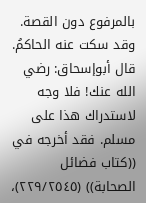بالمرفوع دون القصة. وقد سكت عنه الحاکمُ. قال أبوإسحاق: رضي الله عنك! فلا وجه لاستدراك هذا على مسلم. فقد أخرجه في ((كتاب فضائل الصحابة)) (٢٢٩/٢٥٤٥)،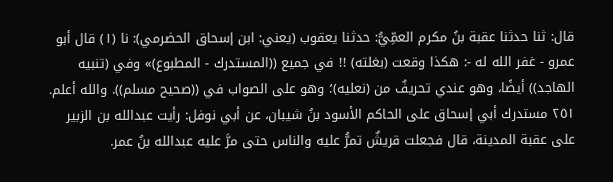قال: ثنا حدثنا عقبة بنُ مكرم العمِّيُّ: حدثنا يعقوب (يعني: ابن إسحاق الحضرمي): نا (١) قال أبو عمرو - غفر الله له -: هكذا وقعت (بغلته) !! في جميع ((المستدرك - المطبوع)» وفي (تنبيه الهاجد)) أيضًا، وهو عندي تحريفٌ من (نعليه)؛ وهو على الصواب في ((صحيح مسلم)). والله أعلم. ٢٥١ مستدرك أبي إسحاق على الحاكم الأسود بنُ شيبان، عن أبي نوفل: رأيت عبدالله بن الزبير على عقبة المدينة، قال فجعلت قريشٌ تمرُّ عليه والناس حتى مرَّ عليه عبدالله بنُ عمر.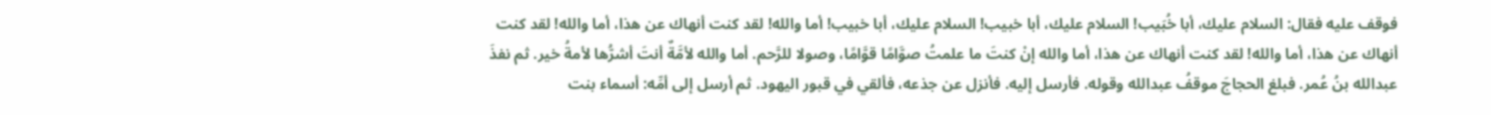فوقف عليه فقال: السلام عليك، أبا خُبَيب! السلام عليك، أبا خبيب! السلام عليك، أبا خبيب! أما والله! لقد كنت أنهاك عن هذا، أما والله! لقد كنت أنهاك عن هذا، أما والله! لقد كنت أنهاك عن هذا، أما والله إنْ كنتَ ما علمتُ صوَّامًا قوَّامًا، وصولا للرَّحم. أما والله لأمَّةٌ أنتَ أشرُّها لأمةُ خير. ثم نفذَ عبدالله بنُ عُمر. فبلغ الحجاجَ موقفُ عبدالله وقوله. فأرسل إليه. فأنزل عن جذعه، فألقي في قبور اليهود. ثم أرسل إلى أمِّه: أسماء بنت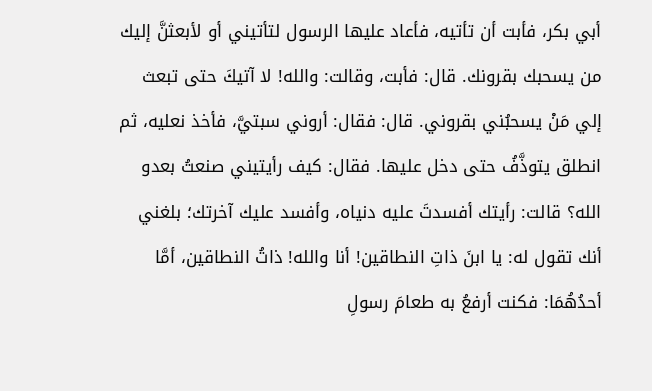أبي بكر، فأبت أن تأتيه، فأعاد عليها الرسول لتأتيني أو لأبعثنَّ إليك من يسحبك بقرونك. قال: فأبت، وقالت: والله! لا آتيكَ حتى تبعث إلي مَنْ يسحبُني بقروني. قال: فقال: أروني سبتيَّ، فأخذ نعليه، ثم انطلق يتوذَّفُ حتى دخل عليها. فقال: كيف رأيتيني صنعتُ بعدو الله؟ قالت: رأيتك أفسدتَ عليه دنياه، وأفسد عليك آخرتك؛ بلغني أنك تقول له: يا ابنَ ذاتِ النطاقين! أنا والله! ذاتُ النطاقين، أمَّا أحدُهُمَا: فكنت أرفعُ به طعامَ رسولِ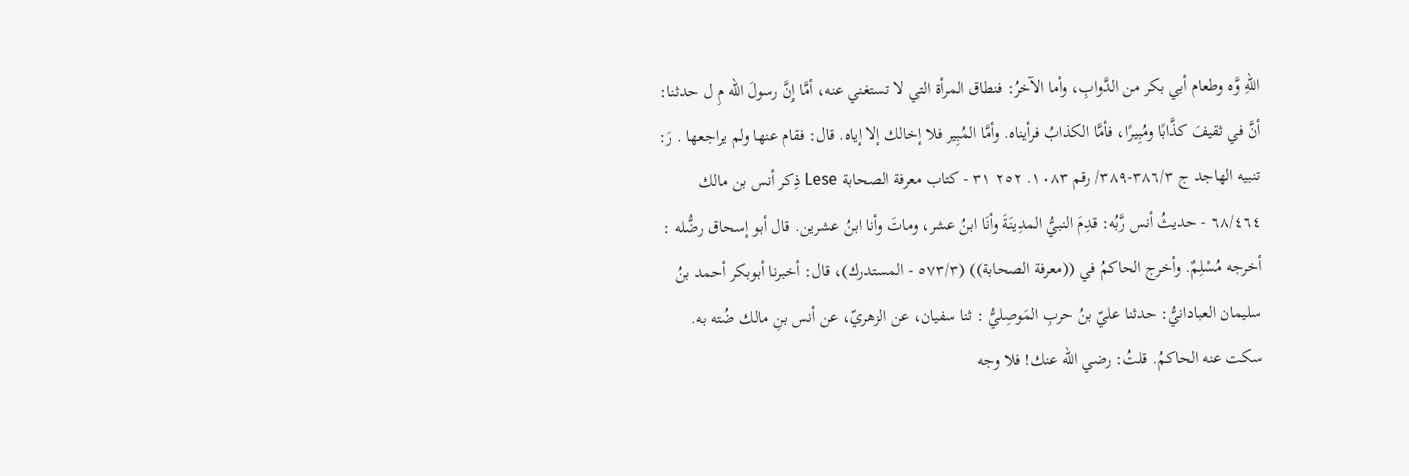اللهِ وَّه وطعام أبي بكر من الدَّوابِ، وأما الآخرُ: فنطاق المرأة التي لا تستغني عنه، أمَّا إِنَّ رسولَ الله مِ ل حدثنا: أنَّ في ثقيفَ كذَّابًا ومُبِيرًا، فأمَّا الكذابُ فرأيناه. وأمَّا المُبِير فلا إخالك إلا إياه. قال: فقام عنها ولم يراجعها . رَ: تنبيه الهاجد ج ٣٨٦/٣-٣٨٩/ رقم ١٠٨٣. ٢٥٢ ٣١ - كتاب معرفة الصحابة Lese ذِکر أنس بن مالك ٦٨/٤٦٤ - حديثُ أنس رَّبُه: قدِمَ النبيُّ المدِينَةَ وأنَا ابنُ عشر، وماتَ وأنا ابنُ عشرين. قال أبو إسحاق رضُّله : أخرجه مُسْلِمٌ. وأخرج الحاكمُ في ((معرفة الصحابة)) (٥٧٣/٣ - المستدرك)، قال: أخبرنا أبوبكر أحمد بنُ سليمان العبادانيُّ: حدثنا عليّ بنُ حربِ المَوصِليُّ : ثنا سفيان، عن الزهريّ، عن أنس بنِ مالك ضُته به. سكت عنه الحاكمُ. قلتُ: رضي الله عنك! فلا وجه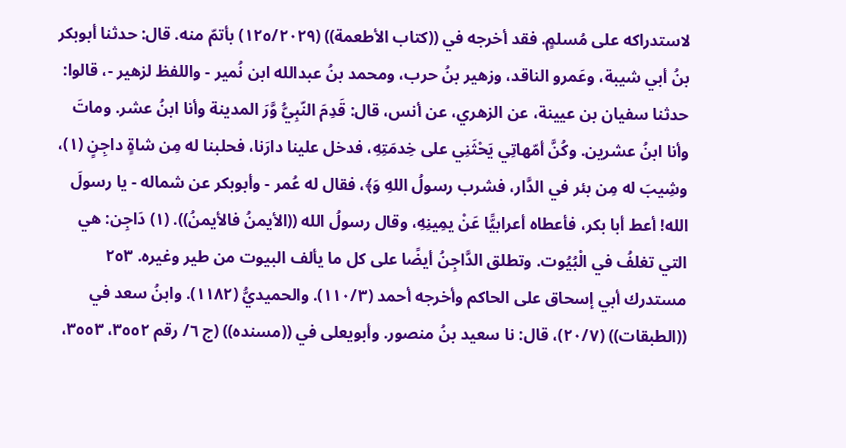لاستدراكه على مُسلمٍ. فقد أخرجه في ((كتاب الأطعمة)) (١٢٥/٢٠٢٩) بأتمّ منه. قال: حدثنا أبوبكر بنُ أبي شيبة، وعَمرو الناقد، وزهير بنُ حرب، ومحمد بنُ عبدالله ابن نُمير - واللفظ لزهير -، قالوا: حدثنا سفيان بن عيينة، عن الزهري، عن أنس، قال: قَدِمَ النّبِيُّ وَّرَ المدينة وأنا ابنُ عشر. وماتَ وأنا ابنُ عشرين. وكُنَّ أمّهاتِي يَحْثَنِي على خِدمَتِهِ، فدخل علينا دارَنا، فحلبنا له مِن شاةٍ داجِنٍ (١)، وشِيبَ له مِن بئر في الدَّار، فشرب رسولُ اللهِ وَ﴾، فقال له عُمر - وأبوبكر عن شماله - يا رسولَ الله! أعط أبا بكر، فأعطاه أعرابيًّا عَنْ يمِينِهِ، وقال رسولُ الله ((الأيمنُ فالأيمنُ)). (١) دَاجِن: هي التي تغلفُ في الْبُيُوت. وتطلق الدَّاجِنُ أيضًا على كل ما يألف البيوت من طير وغيره. ٢٥٣ مستدرك أبي إسحاق على الحاكم وأخرجه أحمد (١١٠/٣). والحميديُّ (١١٨٢). وابنُ سعد في ((الطبقات)) (٢٠/٧)، قال: نا سعيد بنُ منصور. وأبويعلى في ((مسنده)) (ج ٦/ رقم ٣٥٥٢، ٣٥٥٣،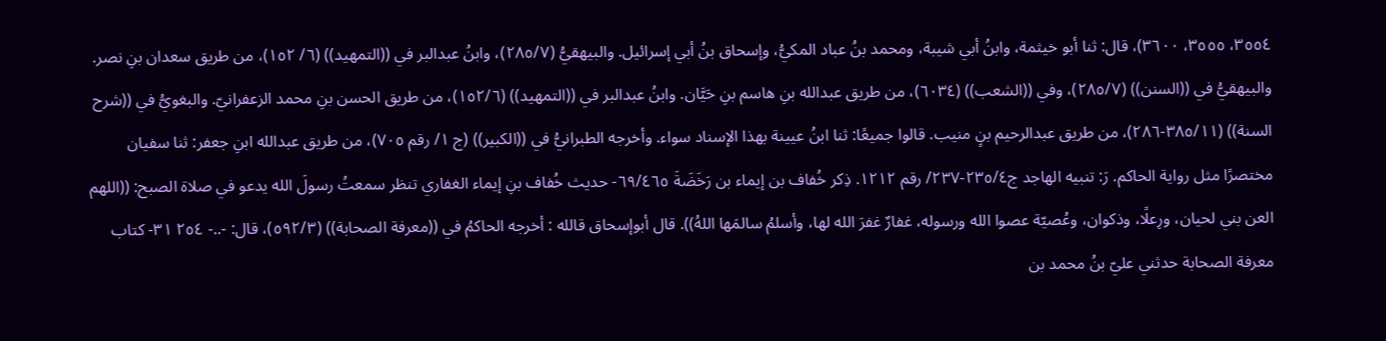٣٥٥٤، ٣٥٥٥، ٣٦٠٠)، قال: ثنا أبو خيثمة، وابنُ أبي شيبة، ومحمد بنُ عباد المكيُّ، وإسحاق بنُ أبي إسرائيل. والبيهقيُّ (٢٨٥/٧)، وابنُ عبدالبر في ((التمهيد)) (٦/ ١٥٢)، من طريق سعدان بنِ نصر. والبيهقيُّ في ((السنن)) (٢٨٥/٧)، وفي ((الشعب)) (٦٠٣٤)، من طريق عبدالله بنِ هاسم بنِ حَيَّان. وابنُ عبدالبر في ((التمهيد)) (١٥٢/٦)، من طريق الحسن بنِ محمد الزعفرانيّ. والبغويُّ في ((شرح السنة)) (٣٨٥/١١-٢٨٦)، من طريق عبدالرحيم بنٍ منيب. قالوا جميعًا: ثنا ابنُ عيينة بهذا الإسناد سواء. وأخرجه الطبرانيُّ في ((الكبير)) (ج ١/ رقم ٧٠٥)، من طريق عبدالله ابنِ جعفر: ثنا سفيان مختصرًا مثل رواية الحاكم. رَ: تنبيه الهاجد ج٢٣٥/٤-٢٣٧/ رقم ١٢١٢. ذِكر خُفاف بن إيماء بن رَخَضَةَ ٦٩/٤٦٥- حديث خُفاف بنِ إيماء الغفاري تنظر سمعتُ رسولَ الله يدعو في صلاة الصبح: ((اللهم العن بني لحيان، ورِعلًا، وذكوان، وعُصيّة عصوا الله ورسوله، غفارٌ غفرَ الله لها، وأسلمُ سالمَها اللهُ)). قال أبوإسحاق قالله : أخرجه الحاكمُ في ((معرفة الصحابة)) (٥٩٢/٣)، قال: -..- ٢٥٤ ٣١- كتاب معرفة الصحابة حدثني عليّ بنُ محمد بن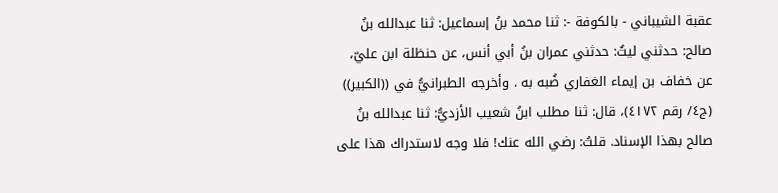عقبة الشيباني - بالكوفة -: ثنا محمد بنُ إسماعيل: ثنا عبدالله بنُ صالح: حدثني ليثٌ: حدثني عمران بنُ أبي أنس، عن حنظلة ابن عليّ، عن خفاف بن إيماء الغفاري ضُبه به . وأخرجه الطبرانيُّ في ((الكبير)) (ج٤/ رقم ٤١٧٢)، قال: ثنا مطلب ابنُ شعيب الأزديُّ: ثنا عبدالله بنُ صالح بهذا الإسناد. قلتُ: رضي الله عنك! فلا وجه لاستدراك هذا على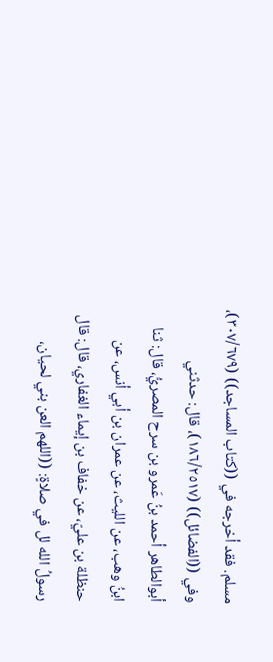مسلم. فقد أخرجه في ((كتاب المساجد)) (٣٠٧/٦٧٩)، وفي ((الفضائل)) (١٨٦/٢٥١٧)، قال: حدثني أبوالطاهر أحمد بنُ عَمرو بن سرح المصريُّ، قال: ثنا ابنُ وهب، عن الليث، عن عمران بن أبي أنس، عن حنظلة بن عليّ، عن خفاف بن إيماء الغفاري، قال: قال رسولُ الله لل في صلاةٍ: ((اللهم العن بني لحيان،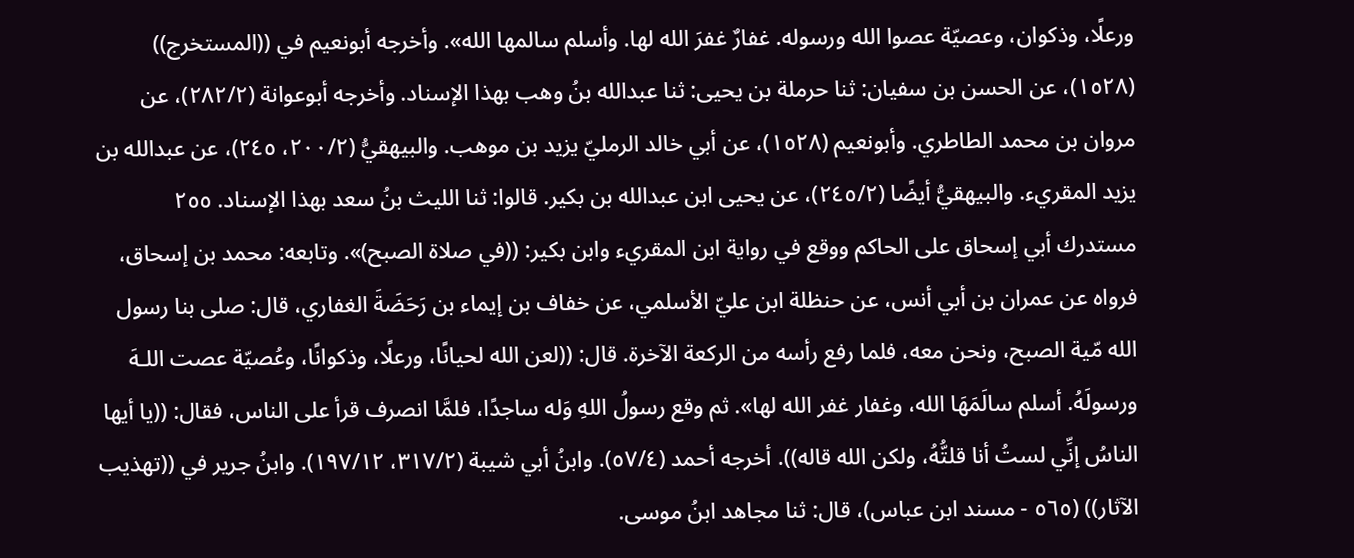ورعلًا، وذكوان، وعصيّة عصوا الله ورسوله. غفارٌ غفرَ الله لها. وأسلم سالمها الله». وأخرجه أبونعيم في ((المستخرج)) (١٥٢٨)، عن الحسن بن سفيان: ثنا حرملة بن يحيى: ثنا عبدالله بنُ وهب بهذا الإسناد. وأخرجه أبوعوانة (٢٨٢/٢)، عن مروان بن محمد الطاطري. وأبونعيم (١٥٢٨)، عن أبي خالد الرمليّ يزيد بن موهب. والبيهقيُّ (٢٠٠/٢، ٢٤٥)، عن عبدالله بن يزيد المقريء. والبيهقيُّ أيضًا (٢٤٥/٢)، عن يحيى ابن عبدالله بن بكير. قالوا: ثنا الليث بنُ سعد بهذا الإسناد. ٢٥٥ مستدرك أبي إسحاق على الحاكم ووقع في رواية ابن المقريء وابن بكير: ((في صلاة الصبح)». وتابعه: محمد بن إسحاق، فرواه عن عمران بن أبي أنس، عن حنظلة ابن عليّ الأسلمي، عن خفاف بن إيماء بن رَحَضَةَ الغفاري، قال: صلى بنا رسول الله مّية الصبح، ونحن معه، فلما رفع رأسه من الركعة الآخرة. قال: ((لعن الله لحيانًا، ورعلًا، وذكوانًا، وعُصيّة عصت اللـهَ ورسولَهُ. أسلم سالَمَهَا الله، وغفار غفر الله لها». ثم وقع رسولُ اللهِ وَله ساجدًا، فلمَّا انصرف قرأ على الناس، فقال: ((يا أيها الناسُ إنِّي لستُ أنا قلتُّهُ، ولكن الله قاله)). أخرجه أحمد (٥٧/٤). وابنُ أبي شيبة (٣١٧/٢، ١٩٧/١٢). وابنُ جرير في ((تهذيب الآثار)) (٥٦٥ - مسند ابن عباس)، قال: ثنا مجاهد ابنُ موسى.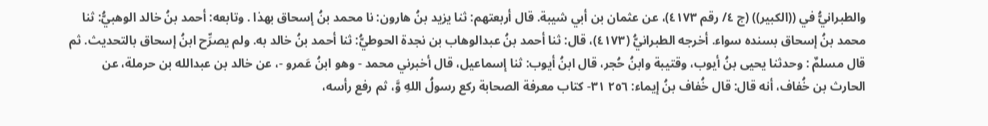والطبرانيُّ في ((الكبير)) (ج ٤/ رقم ٤١٧٣)، عن عثمان بن أبي شيبة. قال أربعتهم: ثنا يزيد بنُ هارون: نا محمد بنُ إسحاق بهذا . وتابعه: أحمد بنُ خالد الوهبيُّ: ثنا محمد بنُ إسحاق بسنده سواء. أخرجه الطبرانيُّ (٤١٧٣)، قال: ثنا أحمد بنُ عبدالوهاب بن نجدة الحوطيُّ: ثنا أحمد بنُ خالد به. ولم يصرِّح ابنُ إسحاق بالتحديث. ثم قال مسلمٌ : وحدثنا يحيى بنُ أيوب، وقتيبة وابنُ حُجر، قال ابنُ أيوب: ثنا إسماعيل، قال أخبرني محمد - وهو ابنُ عَمرو -، عن خالد بن عبدالله بن حرملة، عن الحارث بن خُفاف، أنه قال: قال خُفاف بنُ إيماء: ٢٥٦ ٣١- كتاب معرفة الصحابة ركع رسولُ اللهِ وَّ، ثم رفع رأسه،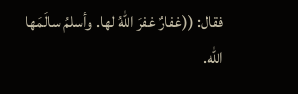فقال: ((غفارٌ غفرَ اللهُ لها. وأسلمُ سالَمَها الله.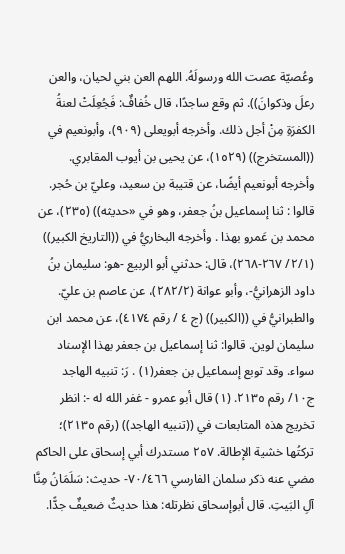وعُصيّة عصت الله ورسولَهُ. اللهم العن بني لحيان، والعن رعلَ وذكوانَ)). ثم وقع ساجدًا، قال خُفافٌ: فَجُعِلَتْ لعنةُ الكفرَةِ مِنْ أجل ذلك. وأخرجه أبويعلى (٩٠٩)، وأبونعيم في ((المستخرج)) (١٥٢٩)، عن يحيى بن أيوب المقابري. وأخرجه أبونعيم أيضًا، عن قتيبة بن سعيد، وعليّ بن حُجر. قالوا : ثنا إسماعيل بنُ جعفر، وهو في «حديثه)) (٢٣٥)، عن محمد بن عَمرو بهذا . وأخرجه البخاريُّ في ((التاريخ الكبير)) (٢/١/ ٢٦٧-٢٦٨)، قال: حدثني أبو الربيع -هو: سليمان بنُ داود الزهرانيُّ-، وأبو عوانة (٢٨٢/٢)، عن عاصم بن عليّ. والطبرانيُّ في ((الكبير)) (ج ٤ / رقم ٤١٧٤)، عن محمد ابن سليمان لوين. قالوا: ثنا إسماعيل بن جعفر بهذا الإسناد سواء. وقد توبع إسماعيل بن جعفر(١) . رَ: تنبيه الهاجد ج١٠/ رقم ٢١٣٥. (١) قال أبو عمرو - غفر الله له -: انظر تخريج هذه المتابعات في ((تنبيه الهاجد)) (رقم ٢١٣٥)؛ تركتُها خشية الإطالة. ٢٥٧ مستدرك أبي إسحاق على الحاكم مضي عنه ذكر سلمان الفارسي ٧٠/٤٦٦- حديث: سَلَمَانُ مِنَّا آلِ البَيتِ. قال أبوإسحاق نظرتله: هذا حديثٌ ضعيفٌ جدًّا.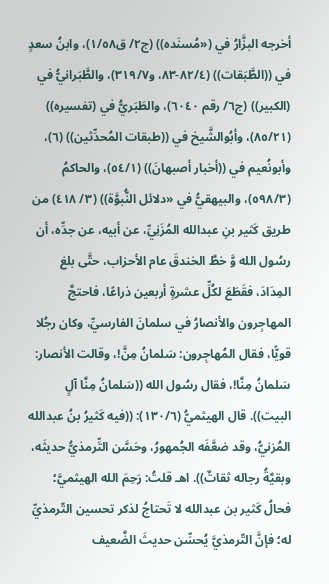أخرجه البزَّارُ في («مُسنَده)) (ج٢/ ق١/٥٨)، وابنُ سعدٍ في ((الطَّبَقات)) (٨٢/٤-٨٣، و٣١٩/٧)، والطَّبَرانيُّ في (الكبير)) (ج٦/ رقم ٦٠٤٠)، والطَبَريُّ في (تفسيره)) (٨٥/٢١)، وأبُوالشَّيخ في ((طبقات المُحدِّثين)) (٦)، وأبونُعيم في ((أخبار أصبهانَ)) (٥٤/١)، والحاكمُ (٥٩٨/٣)، والبيهقيُّ في «دلائل النُّبوَّة)) (٣/ ٤١٨) من طريق كَثير بنِ عبدالله المُزَنِيِّ، عن أبيه، عن جدِّه، أن رسُول الله وَّ خطَّ الخندقَ عام الأحزاب، حتَّى بلغ المِدَادَ، فقَطَعَ لكُلِّ عشرةٍ أربعين ذراعًا، فاحتجَّ المهاجِرون والأنصارُ في سلمانَ الفارسيِّ، وكان رجُلا قويًّا، فقال المُهاجِرون: سَلمانُ مِنَّ!، وقالت الأنصار: سَلمانُ مِنَّا!، فقال رسُول الله ((سَلمانُ مِنَّا آلٍ البیت)). قال الهيثميُّ (١٣٠/٦): ((فيه كَثيرُ بنُ عبدالله المُزنيُّ، وقد ضعَّفَه الجُمهورُ، وحَسَّن التِّرمذيُّ حديثَه، وبقيَّةُ رجاله ثقاتٌ)). اهـ قلتُ: رَحِمَ الله الهيثميَّ؛ فحالُ كَثير بن عبدالله لا تَحتاجُ لذكر تحسين التّرمذيِّ له؛ فإنَّ التّرمذيَّ يُحسِّن حديثَ الضَّعيف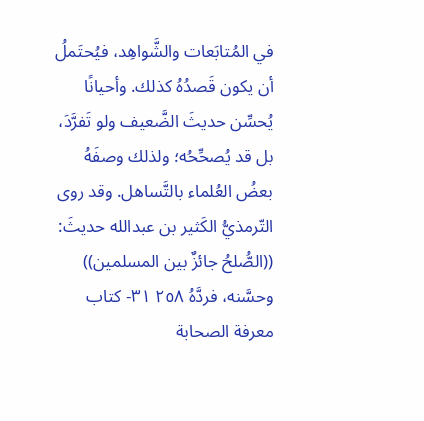في المُتابَعات والشَّواهِد، فيُحتَملُ أن يكون قَصدُهُ كذلك. وأحيانًا يُحسِّن حديثَ الضَّعيف ولو تَفرَّدَ، بل قد يُصحِّحُه؛ ولذلك وصفَهُ بعضُ العُلماء بالتَّساهل. وقد روى التّرمذيُّ الكَثير بن عبدالله حديثَ: ((الصُّلحُ جائزٌ بين المسلمين)) وحسَّنه، فردَّهُ ٢٥٨ ٣١- كتاب معرفة الصحابة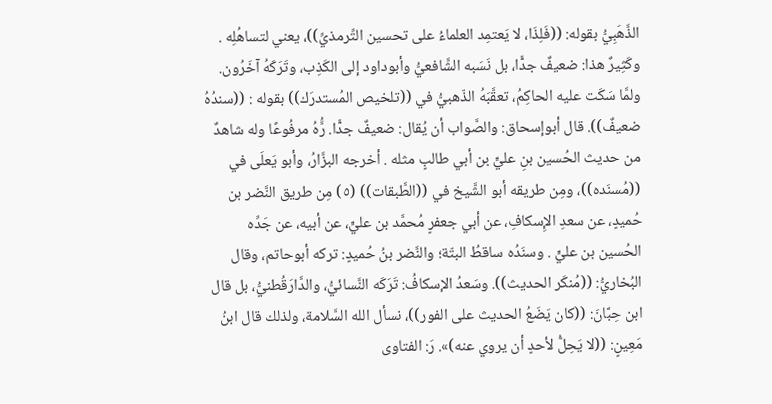الذَّهَبِيُّ بقوله: ((فَلِذَا، لا يَعتمِد العلماءُ على تحسين التِّرمذيِّ))، يعني لتساهُلِه . وكَثِيرٌ هذا: ضعيفٌ جدًّا، بل نَسَبه الشَّافعيُّ وأبوداود إلى الكَذِب، وتَرَكَهُ آخَرُون. ولمَّا سَكَت عليه الحاكِمُ، تعقَّبَهُ الذّهبيُّ في ((تلخيص المُستدرَك)) بقوله : ((سندُهُ ضعيفٌ)). قال أبوإسحاق: والصَّواب أن يُقال: ضعيفٌ جدًّا. رَُّهُ مرفُوعًا وله شاهدٌ من حديث الحُسين بنِ عليٍّ بن أبي طالبٍ مثله . أخرجه البزَّارُ، وأبو يَعلَى في ((مُسنَده))، ومِن طريقه أبو الشَّيخ في ((الطَّبقات)) (٥) مِن طريق النَّضر بن حُميدٍ، عن سعدِ الإِسكافِ، عن أبي جعفرٍ مُحمَّد بن عليٍّ، عن أبيه، عن جَدِّه الحُسين بن عليٍّ . وسنَدُه ساقطُ البتّة؛ والنَّضر بنُ حُميدٍ: تركه أبوحاتم، وقال البُخاريُّ: ((مُنكَر الحدیث)). وسَعدُ الإسكافُ: تَرَكَه النَّسائيُّ، والدَّارَقُطنيُّ، بل قال ابن حِبَّانَ: ((كان يَضَعُ الحديث على الفور))، نسأل الله السَّلامة، ولذلك قال ابنُ مَعِينٍ: ((لا يَحِلُّ لأحدٍ أن يروي عنه)». رَ: الفتاوى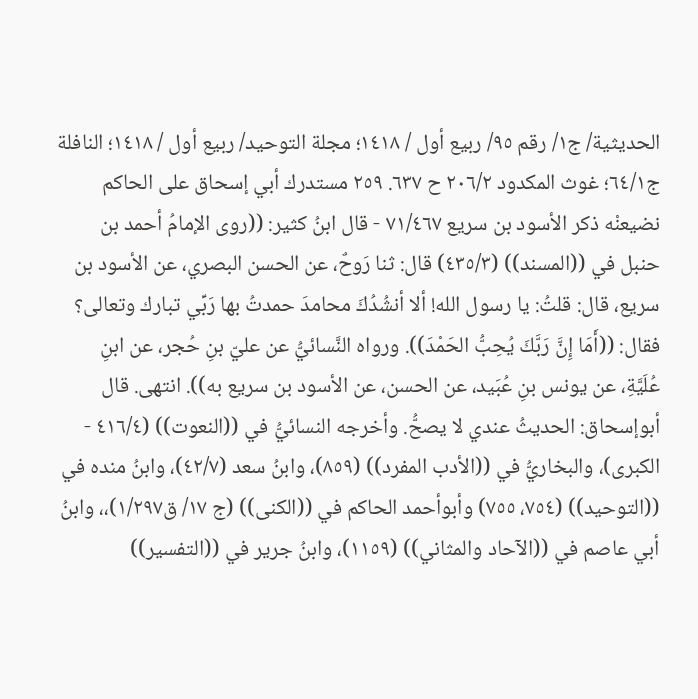الحديثية/ ج١/ رقم ٩٥/ ربيع أول / ١٤١٨؛ مجلة التوحيد/ ربيع أول / ١٤١٨؛ النافلة ج٦٤/١؛ غوث المكدود ٢٠٦/٢ ح ٦٣٧. ٢٥٩ مستدرك أبي إسحاق على الحاكم نضيعنْه ذکر الأسود بن سريع ٧١/٤٦٧ - قال ابنُ كثير: ((روى الإمامُ أحمد بن حنبل في ((المسند)) (٤٣٥/٣) قال: ثنا رَوحٌ، عن الحسن البصري، عن الأسود بن سريع، قال: قلتُ: يا رسول الله! ألا أنشُدُكَ محامدَ حمدتُ بها رَبِّي تبارك وتعالى؟ فقال: ((أَمَا إِنَّ رَبَّكَ يُحِبُّ الحَمْدَ)). ورواه النَّسائيُّ عن عليّ بنِ حُجر، عن ابنِ عُلَيَّةِ، عن يونس بنِ عُبَيد، عن الحسن، عن الأسود بن سريع به)). انتهى. قال أبوإسحاق: الحدیثُ عندي لا يصحُّ. وأخرجه النسائيُّ في ((النعوت)) (٤١٦/٤ - الكبرى)، والبخاريُّ في ((الأدب المفرد)) (٨٥٩)، وابنُ سعد (٤٢/٧)، وابنُ منده في ((التوحيد)) (٧٥٤، ٧٥٥) وأبوأحمد الحاكم في ((الكنى)) (ج ١٧/ ق١/٢٩٧)،، وابنُ أبي عاصم في ((الآحاد والمثاني)) (١١٥٩)، وابنُ جرير في ((التفسير))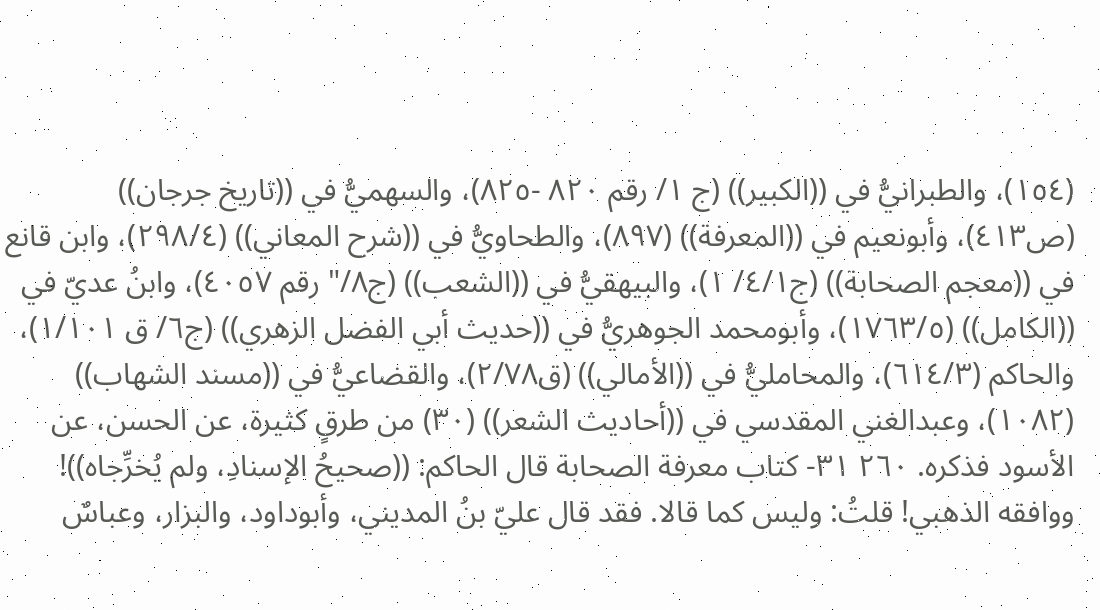(١٥٤)، والطبرانيُّ في ((الكبير)) (ج ١/ رقم ٨٢٠ -٨٢٥)، والسهميُّ في ((تاريخ جرجان)) (ص٤١٣)، وأبونعيم في ((المعرفة)) (٨٩٧)، والطحاويُّ في ((شرح المعاني)) (٢٩٨/٤)، وابن قانع في ((معجم الصحابة)) (ج٤/١/ ١)، والبيهقيُّ في ((الشعب)) (ج٨/" رقم ٤٠٥٧)، وابنُ عديّ في ((الكامل)) (١٧٦٣/٥)، وأبومحمد الجوهريُّ في ((حديث أبي الفضل الزهري)) (ج٦/ ق ١/١٠١)، والحاكم (٦١٤/٣)، والمحامليُّ في ((الأمالي)) (ق٢/٧٨)، والقضاعيُّ في ((مسند الشهاب)) (١٠٨٢)، وعبدالغني المقدسي في ((أحاديث الشعر)) (٣٠) من طرقٍ كثيرة، عن الحسن، عن الأسود فذكره. ٢٦٠ ٣١- كتاب معرفة الصحابة قال الحاكم: ((صحيحُ الإسنادِ، ولم يُخرِّجاه))! ووافقه الذهبي! قلتُ: وليس كما قالا. فقد قال عليّ بنُ المديني، وأبوداود، والبزار، وعباسٌ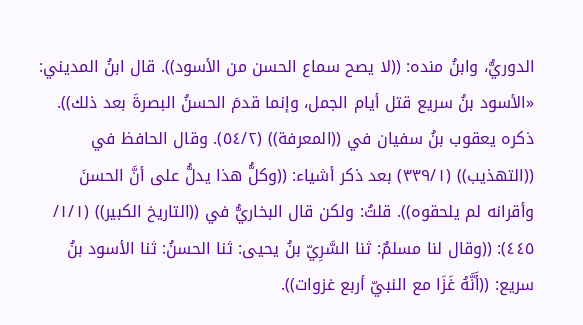الدوريُّ، وابنُ منده: ((لا يصح سماع الحسن من الأسود)). قال ابنُ المديني: «الأسود بنُ سريع قتل أيام الجمل، وإنما قدمَ الحسنُ البصرةَ بعد ذلك)). ذكره يعقوب بنُ سفيان في ((المعرفة)) (٥٤/٢). وقال الحافظ في ((التهذيب)) (٣٣٩/١) بعد ذكر أشياء: ((وكلُّ هذا يدلُّ على أنَّ الحسنَ وأقرانه لم يلحقوه)). قلتُ: ولكن قال البخاريُّ في ((التاريخ الكبير)) (١/١/ ٤٤٥): ((وقال لنا مسلمٌ: ثنا السَّرِيّ بنُ يحيى: ثنا الحسنُ: ثنا الأسود بنُ سريع: ((أَنَّهُ غَزَا مع النبيّ أربع غزوات)).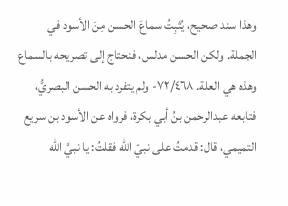وهذا سند صحيح، يُثبِتُ سماعَ الحسن مِنَ الأسود في الجملة. ولكن الحسن مدلس، فنحتاج إلى تصريحه بالسماع وهذه هي العلة. ٧٢/٤٦٨- ولم يتفرد به الحسن البصريُّ، فتابعه عبدالرحمن بنُ أبي بكرة، فرواه عن الأسود بن سريع التميمي، قال: قدمتُ على نبيّ الله فقلتُ: يا نبيَّ الله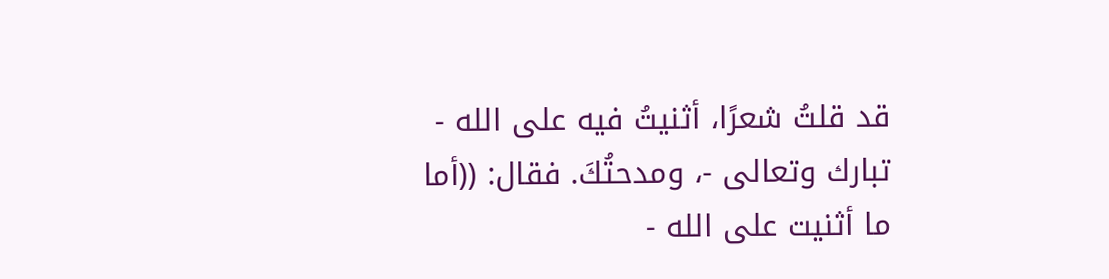قد قلتُ شعرًا، أثنيتُ فيه على الله - تبارك وتعالى -، ومدحتُكَ. فقال: ((أما ما أثنيت على الله -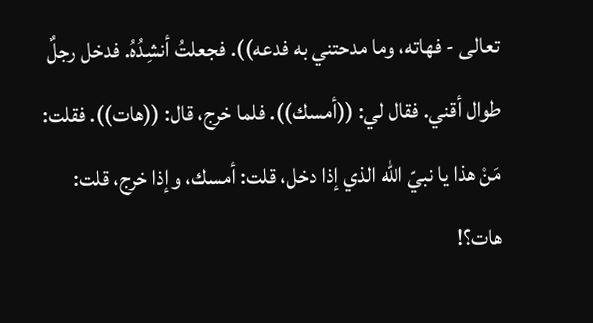تعالى - فهاته، وما مدحتني به فدعه)). فجعلتُ أنشِدُهُ. فدخل رجلٌ طوال أقني. فقال لي: ((أمسك)). فلما خرج، قال: ((هات)). فقلت: مَنْ هذا يا نبيّ الله الذي إذا دخل، قلت: أمسك، وإذا خرج، قلت: هات؟!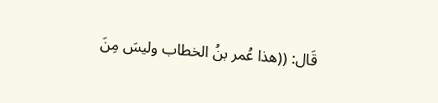قَال: ((هذا عُمر بنُ الخطاب وليسَ مِنَ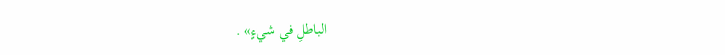الباطلِ في شيءٍ» .